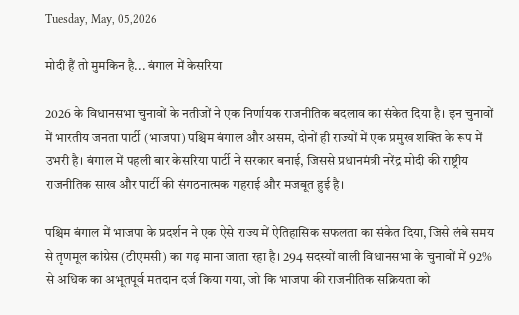Tuesday, May, 05,2026

मोदी हैं तो मुमकिन है... बंगाल में केसरिया

2026 के विधानसभा चुनावों के नतीजों ने एक निर्णायक राजनीतिक बदलाव का संकेत दिया है। इन चुनावों में भारतीय जनता पार्टी (भाजपा) पश्चिम बंगाल और असम, दोनों ही राज्यों में एक प्रमुख शक्ति के रूप में उभरी है। बंगाल में पहली बार केसरिया पार्टी ने सरकार बनाई, जिससे प्रधानमंत्री नरेंद्र मोदी की राष्ट्रीय राजनीतिक साख और पार्टी की संगठनात्मक गहराई और मजबूत हुई है।

पश्चिम बंगाल में भाजपा के प्रदर्शन ने एक ऐसे राज्य में ऐतिहासिक सफलता का संकेत दिया, जिसे लंबे समय से तृणमूल कांग्रेस (टीएमसी) का गढ़ माना जाता रहा है। 294 सदस्यों वाली विधानसभा के चुनावों में 92% से अधिक का अभूतपूर्व मतदान दर्ज किया गया, जो कि भाजपा की राजनीतिक सक्रियता को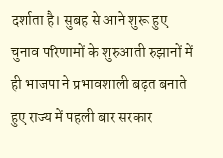दर्शाता है। सुबह से आने शुरू हुए चुनाव परिणामों के शुरुआती रुझानों में ही भाजपा ने प्रभावशाली बढ़त बनाते हुए राज्य में पहली बार सरकार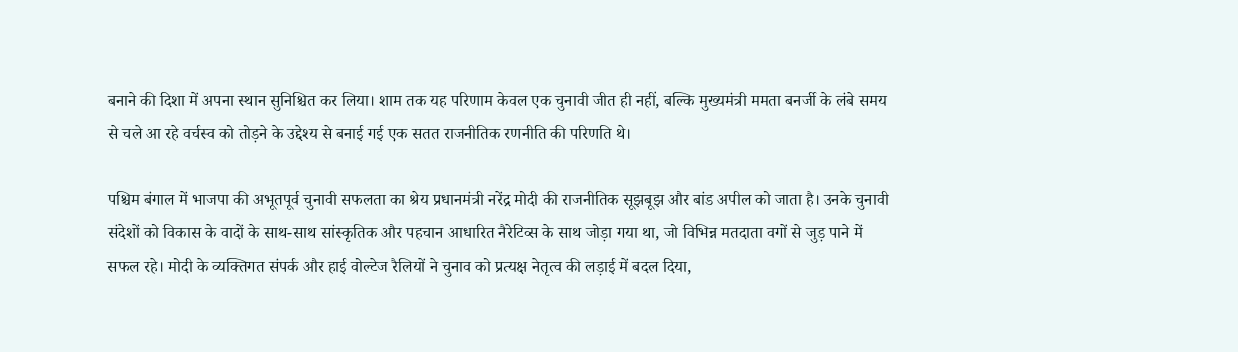बनाने की दिशा में अपना स्थान सुनिश्चित कर लिया। शाम तक यह परिणाम केवल एक चुनावी जीत ही नहीं, बल्कि मुख्यमंत्री ममता बनर्जी के लंबे समय से चले आ रहे वर्चस्व को तोड़ने के उद्देश्य से बनाई गई एक सतत राजनीतिक रणनीति की परिणति थे।

पश्चिम बंगाल में भाजपा की अभूतपूर्व चुनावी सफलता का श्रेय प्रधानमंत्री नरेंद्र मोदी की राजनीतिक सूझबूझ और बांड अपील को जाता है। उनके चुनावी संदेशों को विकास के वादों के साथ-साथ सांस्कृतिक और पहचान आधारित नैरेटिव्स के साथ जोड़ा गया था, जो विभिन्न मतदाता वगों से जुड़ पाने में सफल रहे। मोदी के व्यक्तिगत संपर्क और हाई वोल्टेज रैलियों ने चुनाव को प्रत्यक्ष नेतृत्व की लड़ाई में बदल दिया,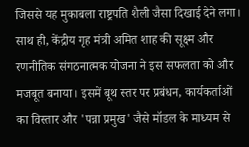जिससे यह मुकाबला राष्ट्रपति शैली जैसा दिखाई देने लगा। साथ ही, केंद्रीय गृह मंत्री अमित शाह की सूक्ष्म और रणनीतिक संगठनात्मक योजना ने इस सफलता को और मजबूत बनाया। इसमें बूथ स्तर पर प्रबंधन, कार्यकर्ताओं का विस्तार और 'पन्ना प्रमुख' जैसे मॉडल के माध्यम से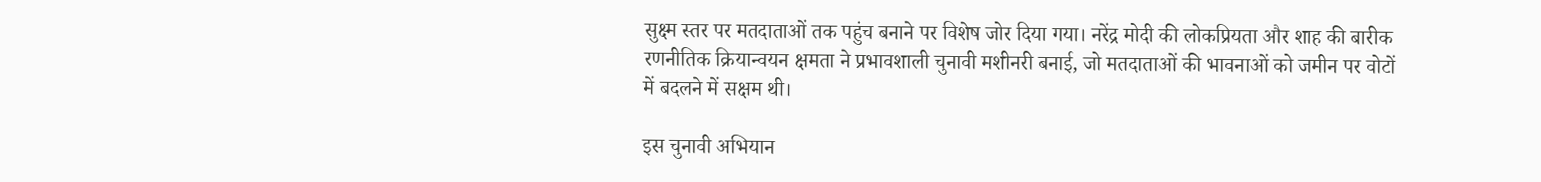सुक्ष्म स्तर पर मतदाताओं तक पहुंच बनाने पर विशेष जोर दिया गया। नरेंद्र मोदी की लोकप्रियता और शाह की बारीक रणनीतिक क्रियान्वयन क्षमता ने प्रभावशाली चुनावी मशीनरी बनाई, जो मतदाताओं की भावनाओं को जमीन पर वोटों में बदलने में सक्षम थी।

इस चुनावी अभियान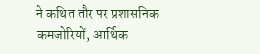ने कथित तौर पर प्रशासनिक कमजोरियों, आर्थिक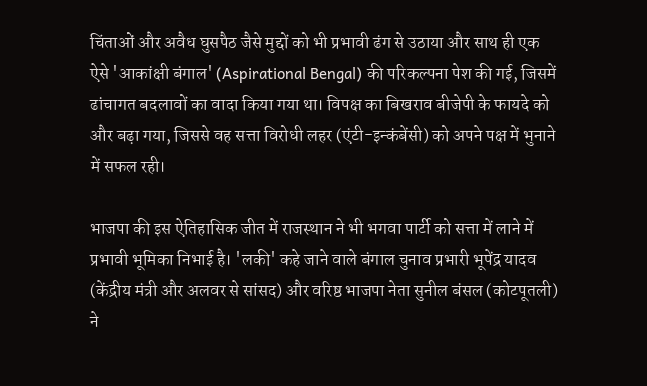चिंताओं और अवैध घुसपैठ जैसे मुद्दों को भी प्रभावी ढंग से उठाया और साथ ही एक ऐसे 'आकांक्षी बंगाल' (Aspirational Bengal) की परिकल्पना पेश की गई, जिसमें ढांचागत बदलावों का वादा किया गया था। विपक्ष का बिखराव बीजेपी के फायदे को और बढ़ा गया, जिससे वह सत्ता विरोधी लहर (एंटी-इन्कंबेंसी) को अपने पक्ष में भुनाने में सफल रही।

भाजपा की इस ऐतिहासिक जीत में राजस्थान ने भी भगवा पार्टी को सत्ता में लाने में प्रभावी भूमिका निभाई है। 'लकी' कहे जाने वाले बंगाल चुनाव प्रभारी भूपेंद्र यादव (केंद्रीय मंत्री और अलवर से सांसद) और वरिष्ठ भाजपा नेता सुनील बंसल (कोटपूतली) ने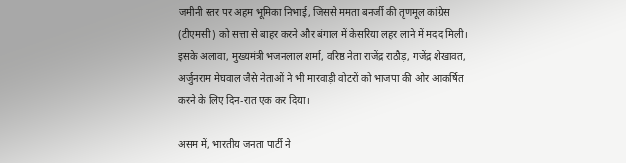जमीनी स्तर पर अहम भूमिका निभाई, जिससे ममता बनर्जी की तृणमूल कांग्रेस (टीएमसी) को सत्ता से बाहर करने और बंगाल में केसरिया लहर लाने में मदद मिली। इसके अलावा, मुख्यमंत्री भजनलाल शर्मा, वरिष्ठ नेता राजेंद्र राठौड़, गजेंद्र शेखावत, अर्जुनराम मेघवाल जैसे नेताओं ने भी मारवाड़ी वोटरों को भाजपा की ओर आकर्षित करने के लिए दिन-रात एक कर दिया।

असम में, भारतीय जनता पार्टी ने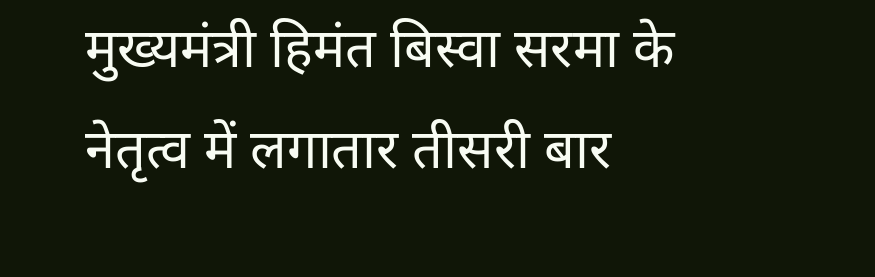मुख्यमंत्री हिमंत बिस्वा सरमा के नेतृत्व में लगातार तीसरी बार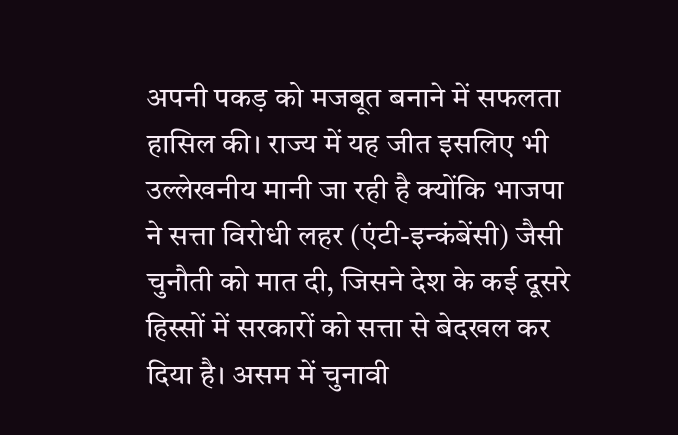अपनी पकड़ को मजबूत बनाने में सफलता हासिल की। राज्य में यह जीत इसलिए भी उल्लेखनीय मानी जा रही है क्योंकि भाजपा ने सत्ता विरोधी लहर (एंटी-इन्कंबेंसी) जैसी चुनौती को मात दी, जिसने देश के कई दूसरे हिस्सों में सरकारों को सत्ता से बेदखल कर दिया है। असम में चुनावी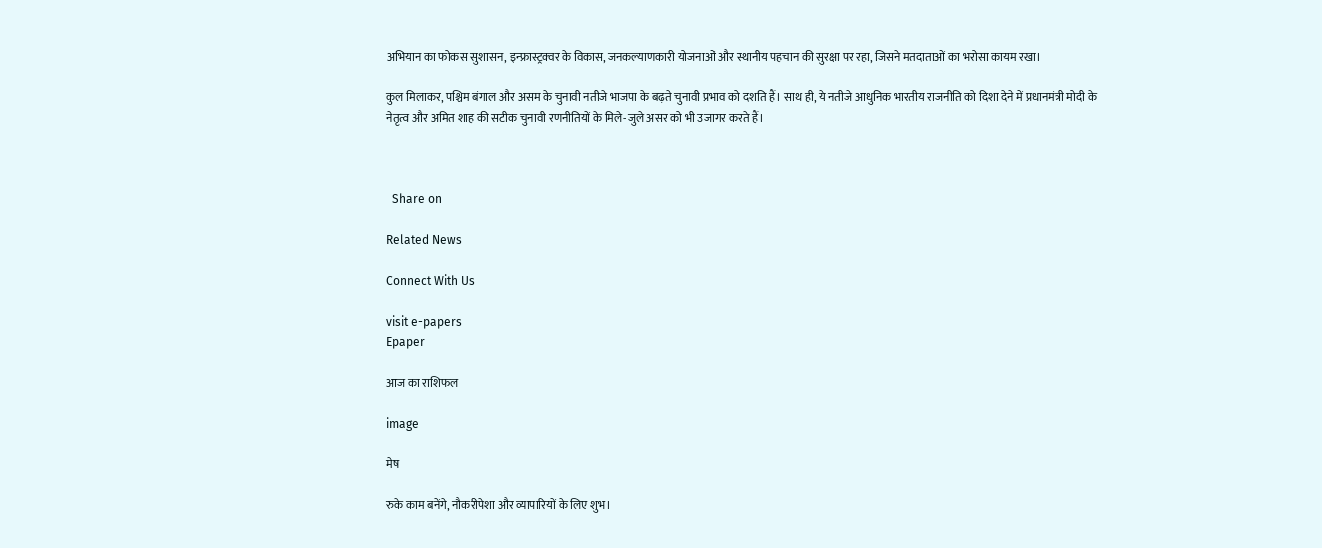अभियान का फोकस सुशासन, इन्फ्रास्ट्रक्वर के विकास, जनकल्याणकारी योजनाओं और स्थानीय पहचान की सुरक्षा पर रहा, जिसने मतदाताओं का भरोसा कायम रखा।

कुल मिलाकर, पश्चिम बंगाल और असम के चुनावी नतीजे भाजपा के बढ़ते चुनावी प्रभाव को दशति हैं। साथ ही, ये नतीजे आधुनिक भारतीय राजनीति को दिशा देने में प्रधानमंत्री मोदी के नेतृत्व और अमित शाह की सटीक चुनावी रणनीतियों के मिले-जुले असर को भी उजागर करते हैं।



  Share on

Related News

Connect With Us

visit e-papers
Epaper

आज का राशिफल

image

मेष

रुके काम बनेंगे, नौकरीपेशा और व्यापारियों के लिए शुभ।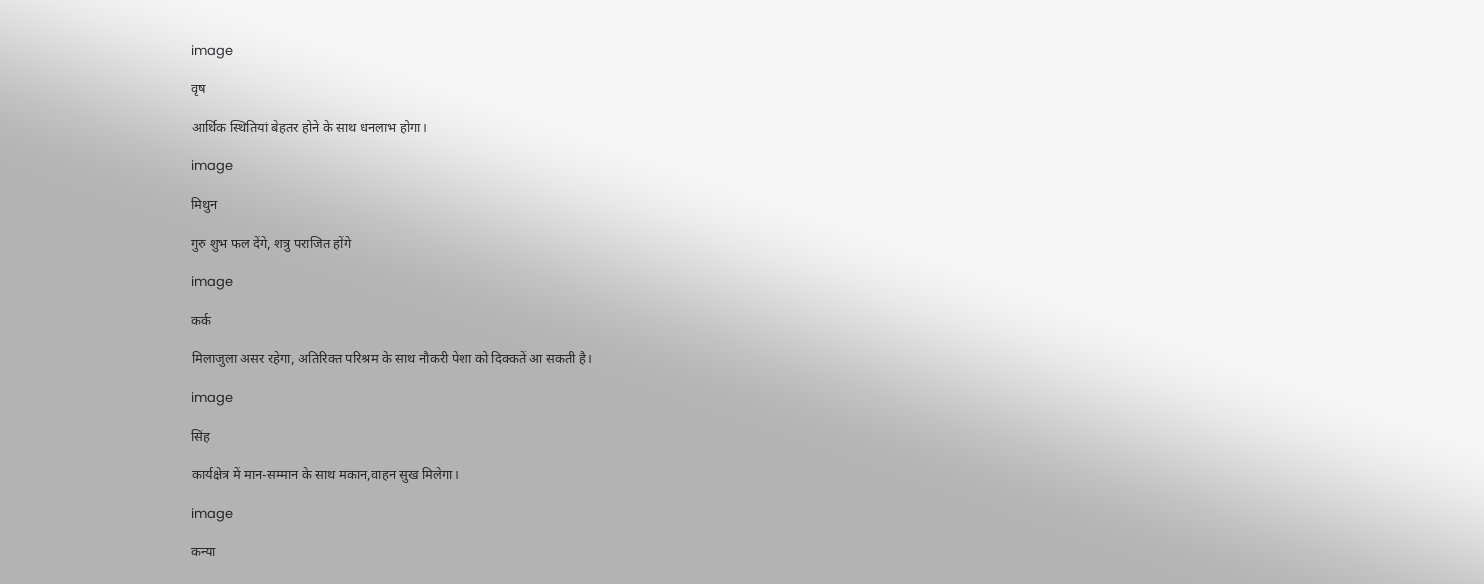image

वृष

आर्थिक स्थितियां बेहतर होने के साथ धनलाभ होगा।

image

मिथुन

गुरु शुभ फल देंगे, शत्रु पराजित होंगे

image

कर्क

मिलाजुला असर रहेगा, अतिरिक्त परिश्रम के साथ नौकरी पेशा को दिक्कतें आ सकती है।

image

सिंह

कार्यक्षेत्र में मान-सम्मान के साथ मकान,वाहन सुख मिलेगा।

image

कन्या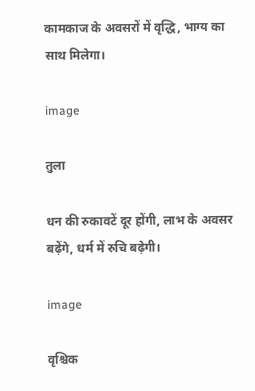कामकाज के अवसरों में वृद्धि, भाग्य का साथ मिलेगा।

image

तुला

धन की रुकावटें दूर होंगी, लाभ के अवसर बढ़ेंगे, धर्म में रुचि बढ़ेगी।

image

वृश्चिक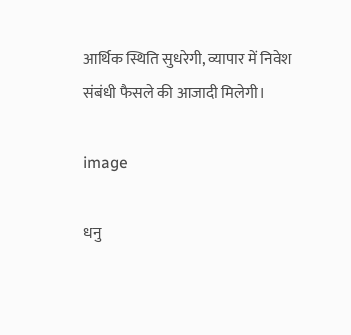आर्थिक स्थिति सुधरेगी, व्यापार में निवेश संबंधी फैसले की आजादी मिलेगी।

image

धनु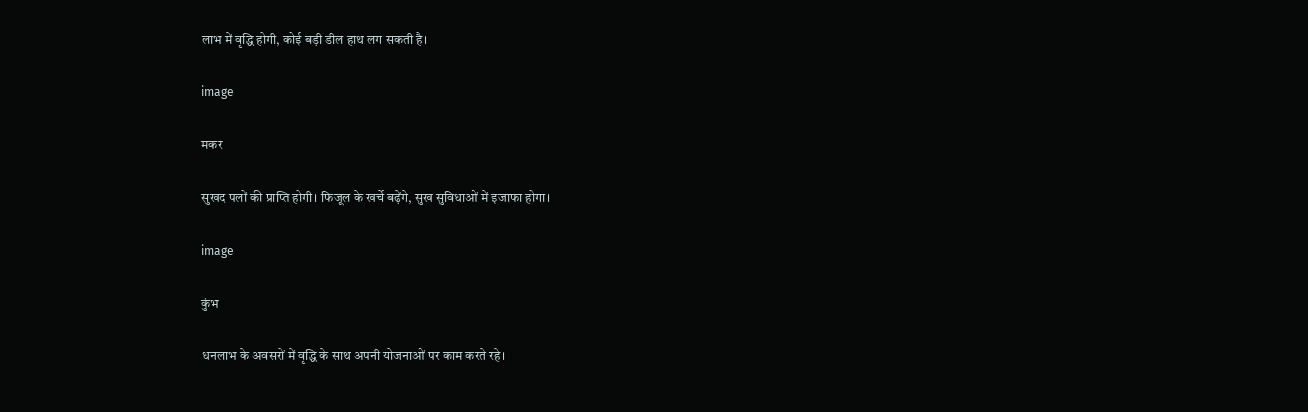लाभ में वृद्धि होगी, कोई बड़ी डील हाथ लग सकती है।

image

मकर

सुखद पलों की प्राप्ति होगी। फिजूल के खर्चे बढ़ेंगे, सुख सुविधाओं में इजाफा होगा।

image

कुंभ

धनलाभ के अवसरों में वृद्धि के साथ अपनी योजनाओं पर काम करते रहे।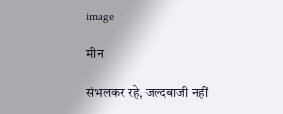image

मीन

संभलकर रहे, जल्दबाजी नहीं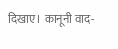दिखाए। कानूनी वाद-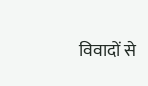विवादों से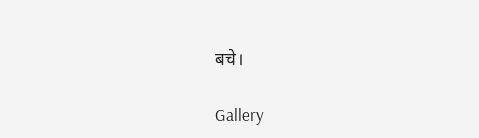बचे।

Gallery